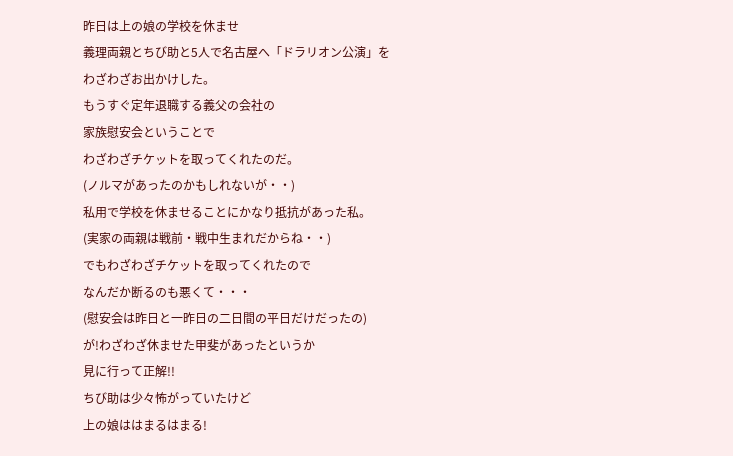昨日は上の娘の学校を休ませ
義理両親とちび助と5人で名古屋へ「ドラリオン公演」を
わざわざお出かけした。
もうすぐ定年退職する義父の会社の
家族慰安会ということで
わざわざチケットを取ってくれたのだ。
(ノルマがあったのかもしれないが・・)
私用で学校を休ませることにかなり抵抗があった私。
(実家の両親は戦前・戦中生まれだからね・・)
でもわざわざチケットを取ってくれたので
なんだか断るのも悪くて・・・
(慰安会は昨日と一昨日の二日間の平日だけだったの)
が!わざわざ休ませた甲斐があったというか
見に行って正解!!
ちび助は少々怖がっていたけど
上の娘ははまるはまる!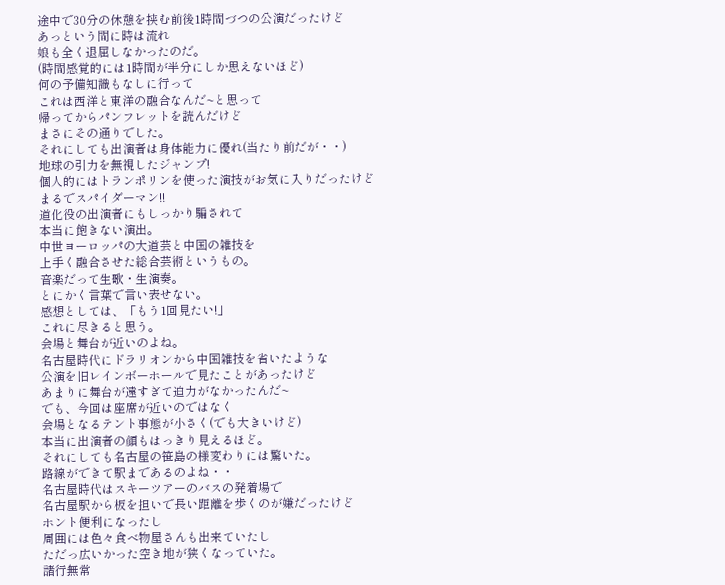途中で30分の休憩を挟む前後1時間づつの公演だったけど
あっという間に時は流れ
娘も全く退屈しなかったのだ。
(時間感覚的には1時間が半分にしか思えないほど)
何の予備知識もなしに行って
これは西洋と東洋の融合なんだ~と思って
帰ってからパンフレットを読んだけど
まさにその通りでした。
それにしても出演者は身体能力に優れ(当たり前だが・・)
地球の引力を無視したジャンプ!
個人的にはトランポリンを使った演技がお気に入りだったけど
まるでスパイダーマン!!
道化役の出演者にもしっかり騙されて
本当に飽きない演出。
中世ヨーロッパの大道芸と中国の雑技を
上手く融合させた総合芸術というもの。
音楽だって生歌・生演奏。
とにかく言葉で言い表せない。
感想としては、「もう1回見たい!」
これに尽きると思う。
会場と舞台が近いのよね。
名古屋時代にドラリオンから中国雑技を省いたような
公演を旧レインボーホールで見たことがあったけど
あまりに舞台が遠すぎて迫力がなかったんだ~
でも、今回は座席が近いのではなく
会場となるテント事態が小さく(でも大きいけど)
本当に出演者の顔もはっきり見えるほど。
それにしても名古屋の笹島の様変わりには驚いた。
路線ができて駅まであるのよね・・
名古屋時代はスキーツアーのバスの発着場で
名古屋駅から板を担いで長い距離を歩くのが嫌だったけど
ホント便利になったし
周囲には色々食べ物屋さんも出来ていたし
ただっ広いかった空き地が狭くなっていた。
諸行無常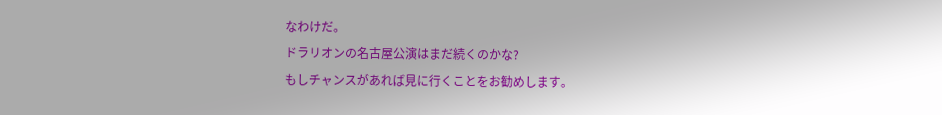なわけだ。
ドラリオンの名古屋公演はまだ続くのかな?
もしチャンスがあれば見に行くことをお勧めします。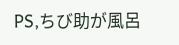PS,ちび助が風呂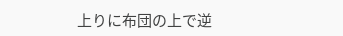上りに布団の上で逆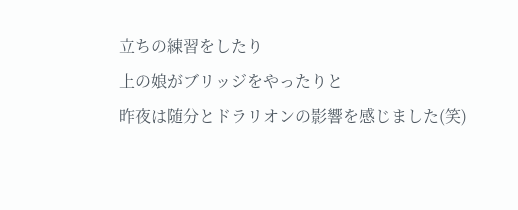立ちの練習をしたり
上の娘がブリッジをやったりと
昨夜は随分とドラリオンの影響を感じました(笑)